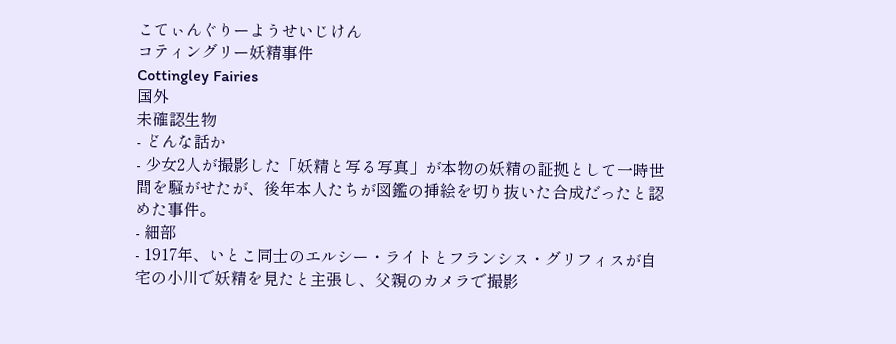こてぃんぐりーようせいじけん
コティングリー妖精事件
Cottingley Fairies
国外
未確認生物
- どんな話か
- 少女2人が撮影した「妖精と写る写真」が本物の妖精の証拠として一時世間を騒がせたが、後年本人たちが図鑑の挿絵を切り抜いた合成だったと認めた事件。
- 細部
- 1917年、いとこ同士のエルシー・ライトとフランシス・グリフィスが自宅の小川で妖精を見たと主張し、父親のカメラで撮影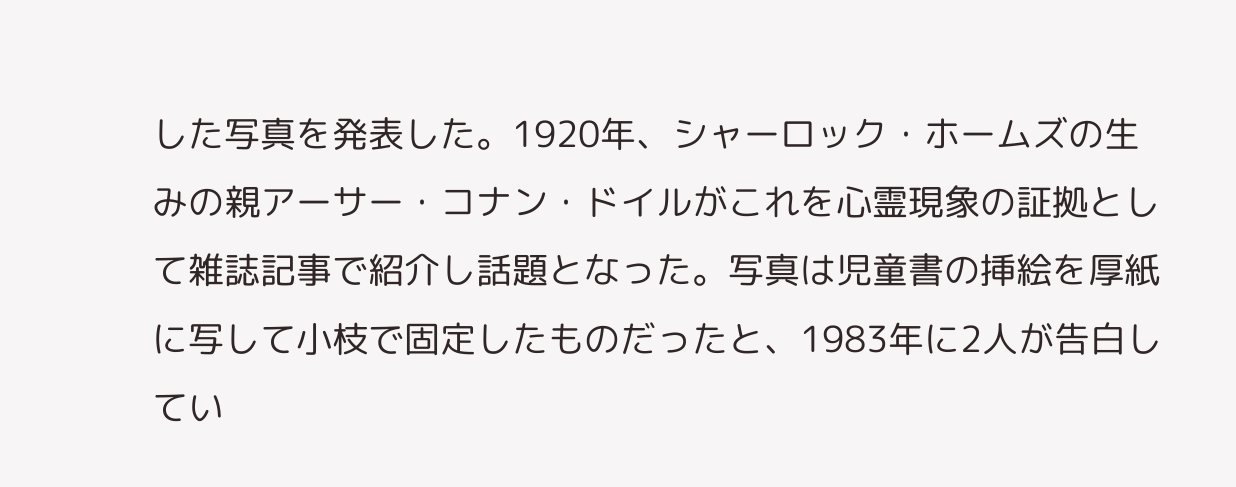した写真を発表した。1920年、シャーロック・ホームズの生みの親アーサー・コナン・ドイルがこれを心霊現象の証拠として雑誌記事で紹介し話題となった。写真は児童書の挿絵を厚紙に写して小枝で固定したものだったと、1983年に2人が告白してい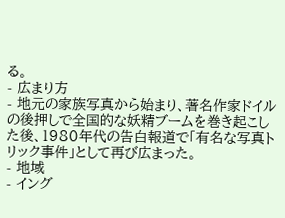る。
- 広まり方
- 地元の家族写真から始まり、著名作家ドイルの後押しで全国的な妖精ブームを巻き起こした後、1980年代の告白報道で「有名な写真トリック事件」として再び広まった。
- 地域
- イング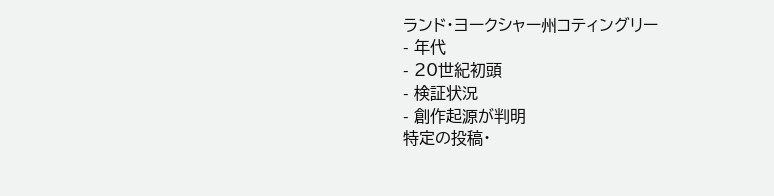ランド・ヨークシャー州コティングリー
- 年代
- 20世紀初頭
- 検証状況
- 創作起源が判明
特定の投稿・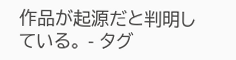作品が起源だと判明している。 - タグ